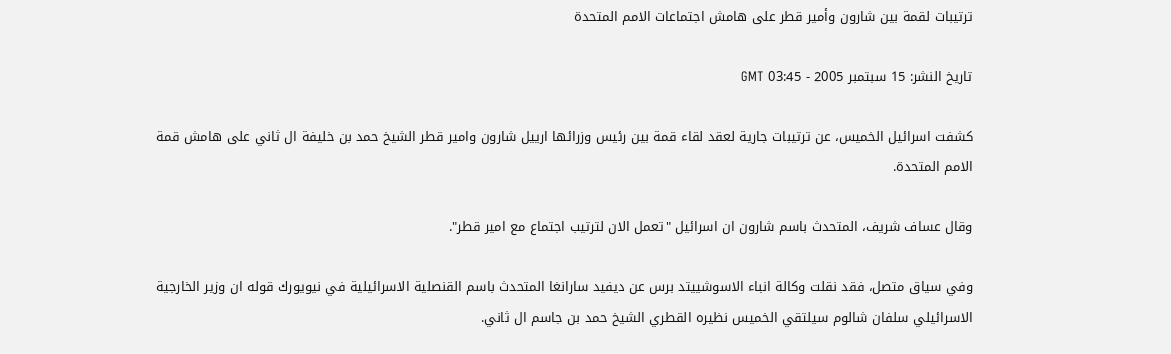ترتيبات لقمة بين شارون وأمير قطر على هامش اجتماعات الامم المتحدة

تاريخ النشر: 15 سبتمبر 2005 - 03:45 GMT

كشفت اسرائيل الخميس، عن ترتيبات جارية لعقد لقاء قمة بين رئيس وزرائها ارييل شارون وامير قطر الشيخ حمد بن خليفة ال ثاني على هامش قمة الامم المتحدة.

وقال عساف شريف، المتحدث باسم شارون ان اسرائيل "تعمل الان لترتيب اجتماع مع امير قطر".

وفي سياق متصل، فقد نقلت وكالة انباء الاسوشييتد برس عن ديفيد سارانغا المتحدث باسم القنصلية الاسرائيلية في نيويورك قوله ان وزير الخارجية الاسرائيلي سلفان شالوم سيلتقي الخميس نظيره القطري الشيخ حمد بن جاسم ال ثاني.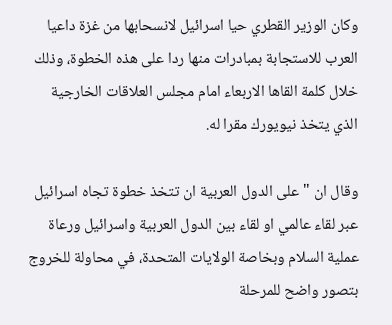وكان الوزير القطري حيا اسرائيل لانسحابها من غزة داعيا العرب للاستجابة بمبادرات منها ردا على هذه الخطوة، وذلك خلال كلمة القاها الاربعاء امام مجلس العلاقات الخارجية الذي يتخذ نيويورك مقرا له.

وقال ان "على الدول العربية ان تتخذ خطوة تجاه اسرائيل عبر لقاء عالمي او لقاء بين الدول العربية واسرائيل ورعاة عملية السلام وبخاصة الولايات المتحدة، في محاولة للخروج بتصور واضح للمرحلة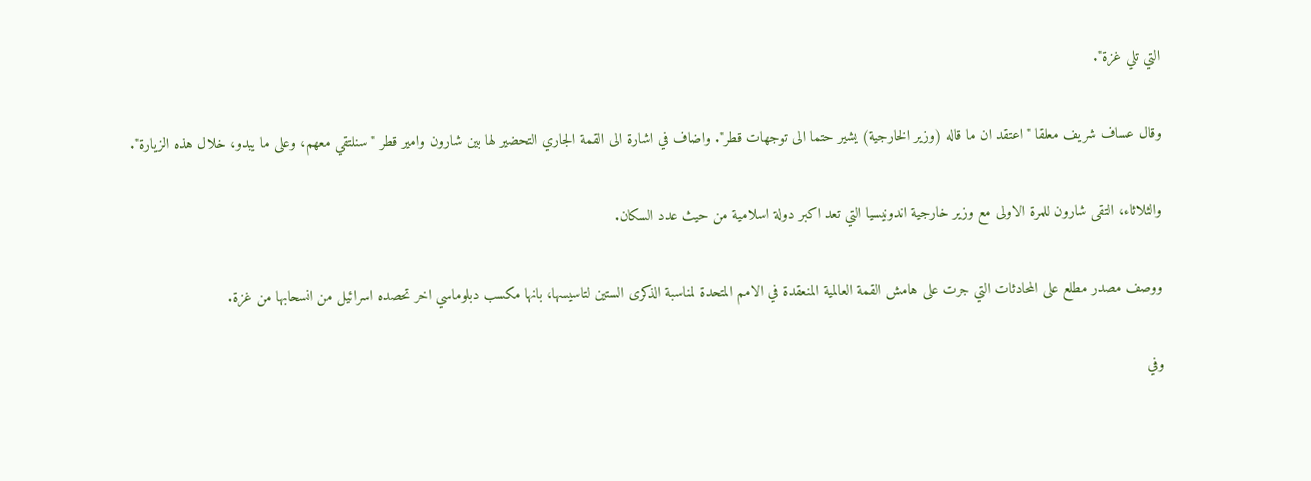التي تلي غزة".

وقال عساف شريف معلقا "اعتقد ان ما قاله (وزير الخارجية) يشير حتما الى توجهات قطر". واضاف في اشارة الى القمة الجاري التحضير لها بين شارون وامير قطر "سنلتقي معهم، وعلى ما يبدو، خلال هذه الزيارة".

والثلاثاء، التقى شارون للمرة الاولى مع وزير خارجية اندونيسيا التي تعد اكبر دولة اسلامية من حيث عدد السكان.

ووصف مصدر مطلع على المحادثات التي جرت على هامش القمة العالمية المنعقدة في الامم المتحدة لمناسبة الذكرى الستين لتاسيسها، بانها مكسب دبلوماسي اخر تحصده اسرائيل من انسحابها من غزة.

وفي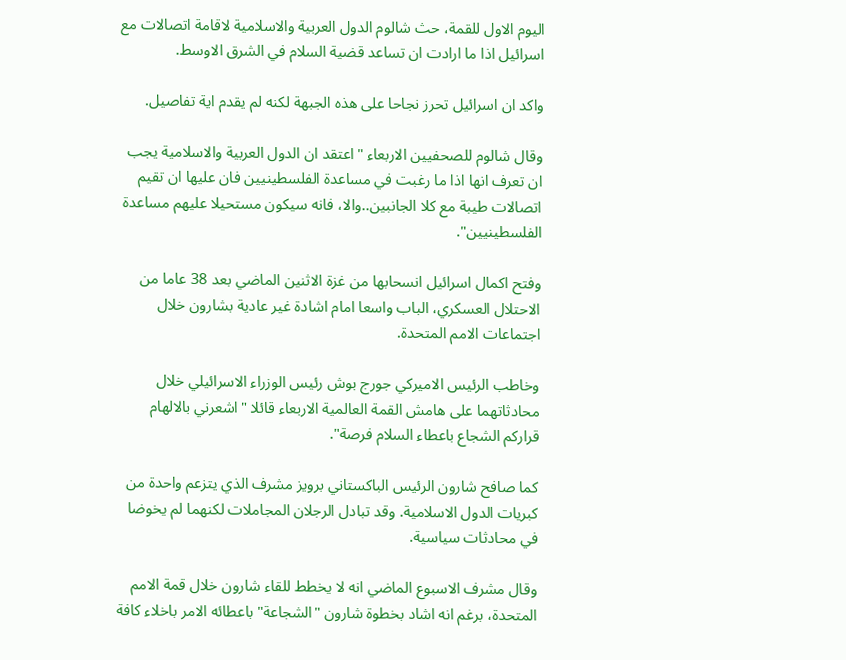اليوم الاول للقمة، حث شالوم الدول العربية والاسلامية لاقامة اتصالات مع اسرائيل اذا ما ارادت ان تساعد قضية السلام في الشرق الاوسط.

واكد ان اسرائيل تحرز نجاحا على هذه الجبهة لكنه لم يقدم اية تفاصيل.

وقال شالوم للصحفيين الاربعاء "اعتقد ان الدول العربية والاسلامية يجب ان تعرف انها اذا ما رغبت في مساعدة الفلسطينيين فان عليها ان تقيم اتصالات طيبة مع كلا الجانبين..والا، فانه سيكون مستحيلا عليهم مساعدة الفلسطينيين".

وفتح اكمال اسرائيل انسحابها من غزة الاثنين الماضي بعد 38 عاما من الاحتلال العسكري، الباب واسعا امام اشادة غير عادية بشارون خلال اجتماعات الامم المتحدة.

وخاطب الرئيس الاميركي جورج بوش رئيس الوزراء الاسرائيلي خلال محادثاتهما على هامش القمة العالمية الاربعاء قائلا "اشعرني بالالهام قراركم الشجاع باعطاء السلام فرصة".

كما صافح شارون الرئيس الباكستاني برويز مشرف الذي يتزعم واحدة من كبريات الدول الاسلامية. وقد تبادل الرجلان المجاملات لكنهما لم يخوضا في محادثات سياسية.

وقال مشرف الاسبوع الماضي انه لا يخطط للقاء شارون خلال قمة الامم المتحدة، برغم انه اشاد بخطوة شارون "الشجاعة" باعطائه الامر باخلاء كافة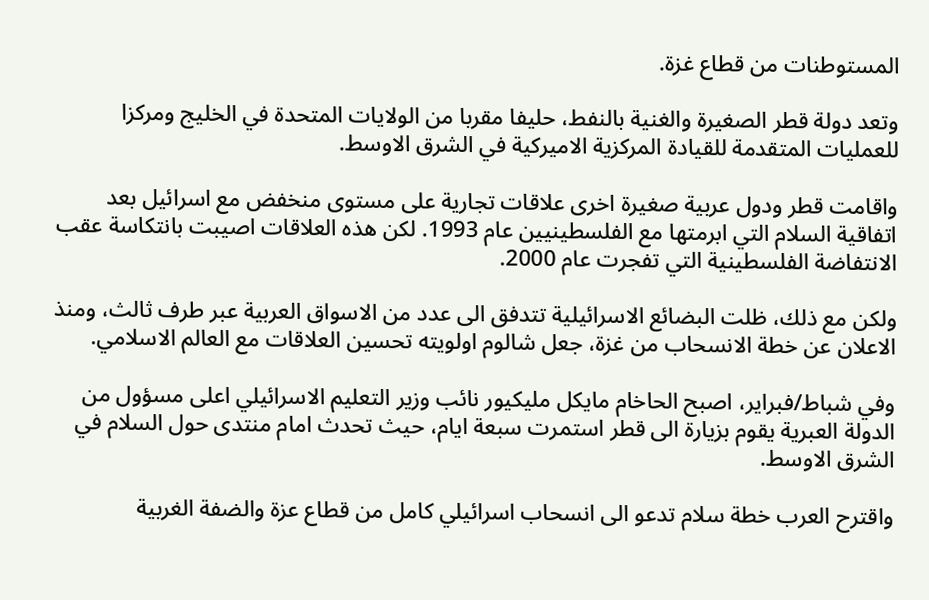المستوطنات من قطاع غزة.

وتعد دولة قطر الصغيرة والغنية بالنفط، حليفا مقربا من الولايات المتحدة في الخليج ومركزا للعمليات المتقدمة للقيادة المركزية الاميركية في الشرق الاوسط.

واقامت قطر ودول عربية صغيرة اخرى علاقات تجارية على مستوى منخفض مع اسرائيل بعد اتفاقية السلام التي ابرمتها مع الفلسطينيين عام 1993. لكن هذه العلاقات اصيبت بانتكاسة عقب الانتفاضة الفلسطينية التي تفجرت عام 2000.

ولكن مع ذلك، ظلت البضائع الاسرائيلية تتدفق الى عدد من الاسواق العربية عبر طرف ثالث، ومنذ الاعلان عن خطة الانسحاب من غزة، جعل شالوم اولويته تحسين العلاقات مع العالم الاسلامي.

وفي شباط/فبراير، اصبح الحاخام مايكل مليكيور نائب وزير التعليم الاسرائيلي اعلى مسؤول من الدولة العبرية يقوم بزيارة الى قطر استمرت سبعة ايام، حيث تحدث امام منتدى حول السلام في الشرق الاوسط.

واقترح العرب خطة سلام تدعو الى انسحاب اسرائيلي كامل من قطاع عزة والضفة الغربية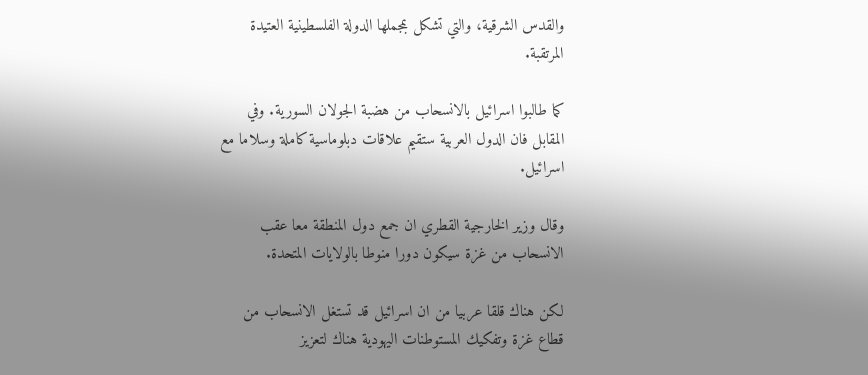والقدس الشرقية، والتي تشكل بمجملها الدولة الفلسطينية العتيدة المرتقبة.

كما طالبوا اسرائيل بالانسحاب من هضبة الجولان السورية. وفي المقابل فان الدول العربية ستقيم علاقات دبلوماسية كاملة وسلاما مع اسرائيل.

وقال وزير الخارجية القطري ان جمع دول المنطقة معا عقب الانسحاب من غزة سيكون دورا منوطا بالولايات المتحدة.

لكن هناك قلقا عربيا من ان اسرائيل قد تستغل الانسحاب من قطاع غزة وتفكيك المستوطنات اليهودية هناك لتعزيز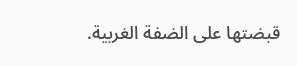قبضتها على الضفة الغربية.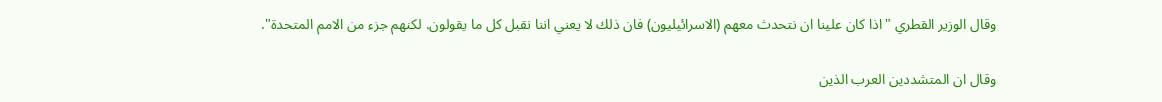وقال الوزير القطري "اذا كان علينا ان نتحدث معهم (الاسرائيليون) فان ذلك لا يعني اننا نقبل كل ما يقولون. لكنهم جزء من الامم المتحدة".

وقال ان المتشددين العرب الذين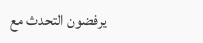يرفضون التحدث مع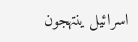اسرائيل ينتهجون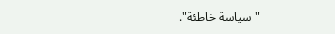"سياسة خاطئة".